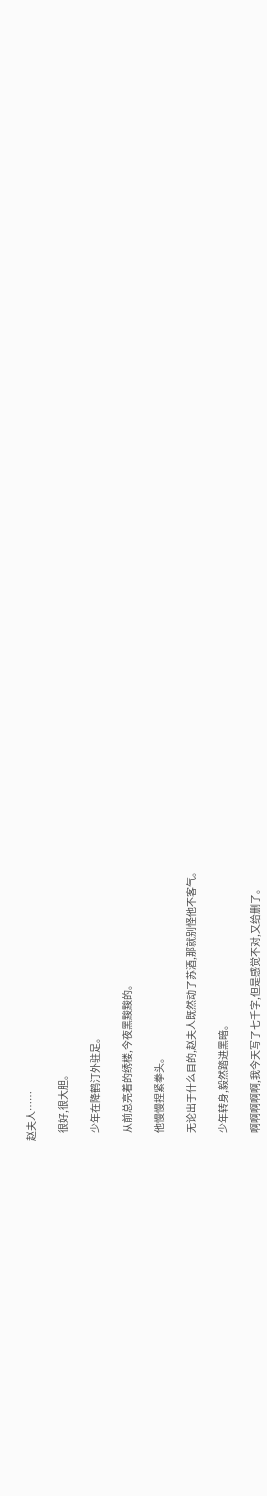赵夫人……

    很好,很大胆。

    少年在降鹤汀外驻足。

    从前总亮着的绣楼,今夜黑黢黢的。

    他慢慢捏紧拳头。

    无论出于什么目的,赵夫人既然动了苏酒,那就别怪他不客气。

    少年转身,毅然踏进黑暗。

    啊啊啊啊啊,我今天写了七千字,但是感觉不对,又给删了。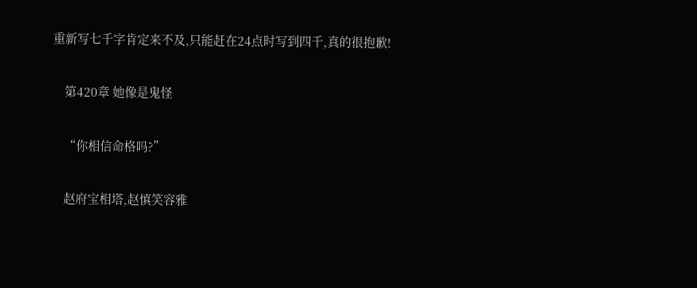重新写七千字肯定来不及,只能赶在24点时写到四千,真的很抱歉!

    第420章 她像是鬼怪

    “你相信命格吗?”

    赵府宝相塔,赵慎笑容雅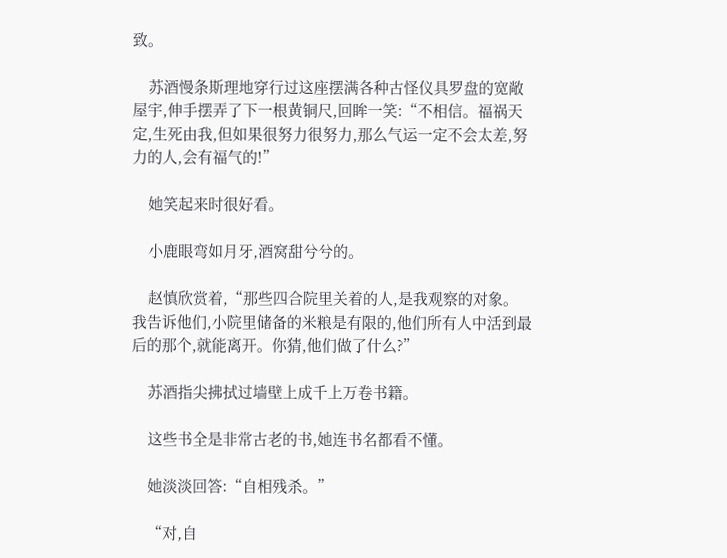致。

    苏酒慢条斯理地穿行过这座摆满各种古怪仪具罗盘的宽敞屋宇,伸手摆弄了下一根黄铜尺,回眸一笑:“不相信。福祸天定,生死由我,但如果很努力很努力,那么气运一定不会太差,努力的人,会有福气的!”

    她笑起来时很好看。

    小鹿眼弯如月牙,酒窝甜兮兮的。

    赵慎欣赏着,“那些四合院里关着的人,是我观察的对象。我告诉他们,小院里储备的米粮是有限的,他们所有人中活到最后的那个,就能离开。你猜,他们做了什么?”

    苏酒指尖拂拭过墙壁上成千上万卷书籍。

    这些书全是非常古老的书,她连书名都看不懂。

    她淡淡回答:“自相残杀。”

    “对,自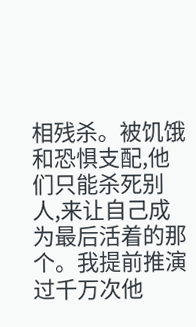相残杀。被饥饿和恐惧支配,他们只能杀死别人,来让自己成为最后活着的那个。我提前推演过千万次他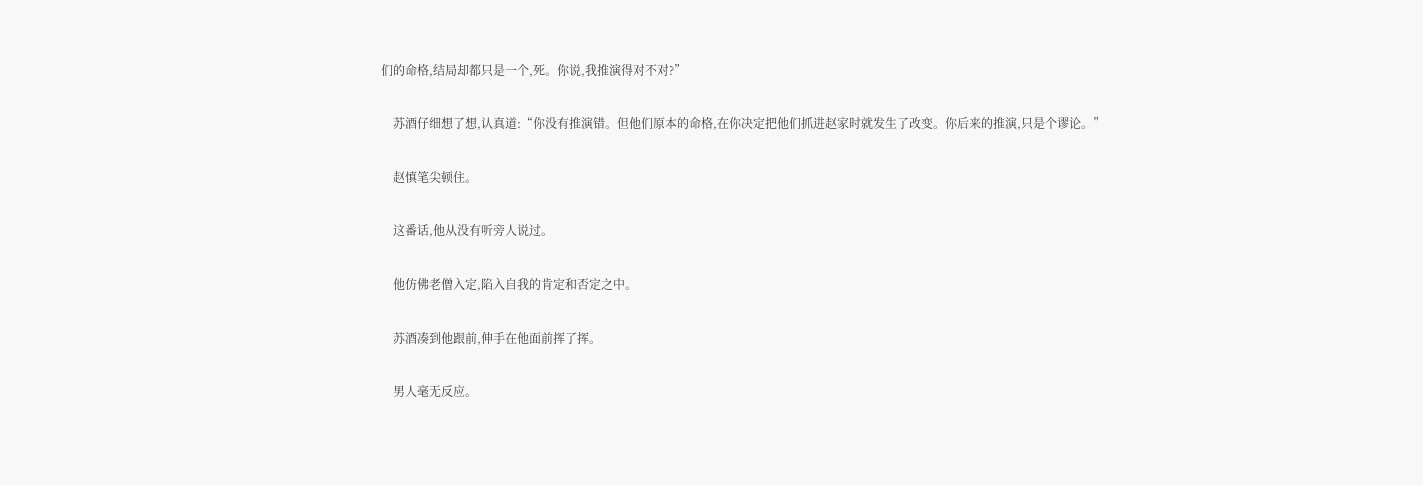们的命格,结局却都只是一个,死。你说,我推演得对不对?”

    苏酒仔细想了想,认真道:“你没有推演错。但他们原本的命格,在你决定把他们抓进赵家时就发生了改变。你后来的推演,只是个谬论。”

    赵慎笔尖顿住。

    这番话,他从没有听旁人说过。

    他仿佛老僧入定,陷入自我的肯定和否定之中。

    苏酒凑到他跟前,伸手在他面前挥了挥。

    男人毫无反应。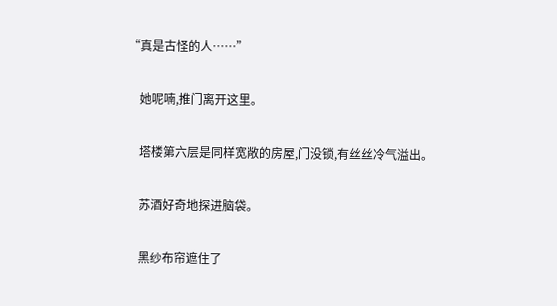“真是古怪的人……”

    她呢喃,推门离开这里。

    塔楼第六层是同样宽敞的房屋,门没锁,有丝丝冷气溢出。

    苏酒好奇地探进脑袋。

    黑纱布帘遮住了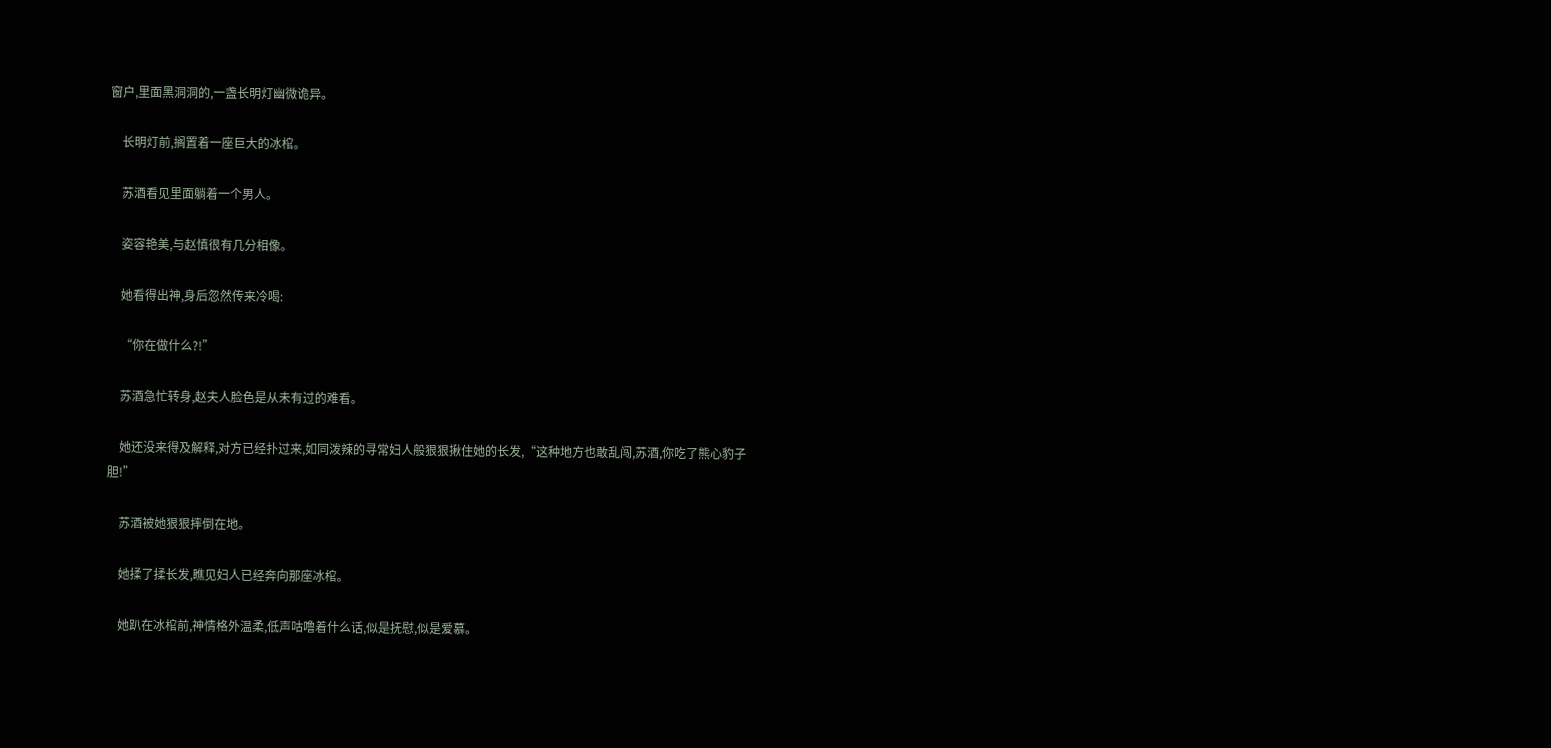窗户,里面黑洞洞的,一盏长明灯幽微诡异。

    长明灯前,搁置着一座巨大的冰棺。

    苏酒看见里面躺着一个男人。

    姿容艳美,与赵慎很有几分相像。

    她看得出神,身后忽然传来冷喝:

    “你在做什么?!”

    苏酒急忙转身,赵夫人脸色是从未有过的难看。

    她还没来得及解释,对方已经扑过来,如同泼辣的寻常妇人般狠狠揪住她的长发,“这种地方也敢乱闯,苏酒,你吃了熊心豹子胆!”

    苏酒被她狠狠摔倒在地。

    她揉了揉长发,瞧见妇人已经奔向那座冰棺。

    她趴在冰棺前,神情格外温柔,低声咕噜着什么话,似是抚慰,似是爱慕。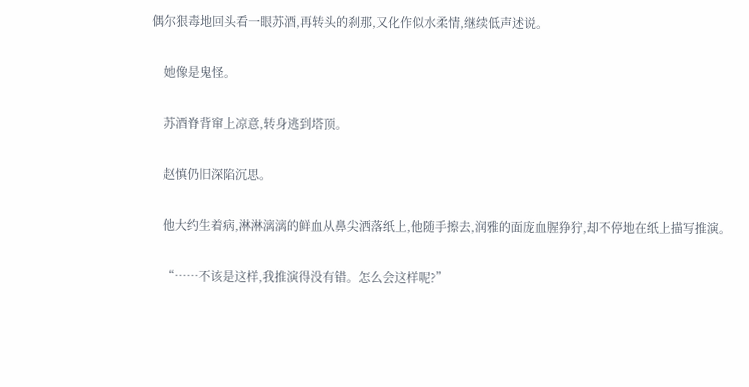偶尔狠毒地回头看一眼苏酒,再转头的刹那,又化作似水柔情,继续低声述说。

    她像是鬼怪。

    苏酒脊背窜上凉意,转身逃到塔顶。

    赵慎仍旧深陷沉思。

    他大约生着病,淋淋漓漓的鲜血从鼻尖洒落纸上,他随手擦去,润雅的面庞血腥狰狞,却不停地在纸上描写推演。

    “……不该是这样,我推演得没有错。怎么会这样呢?”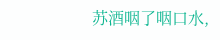苏酒咽了咽口水,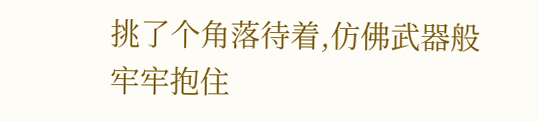挑了个角落待着,仿佛武器般牢牢抱住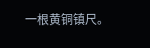一根黄铜镇尺。